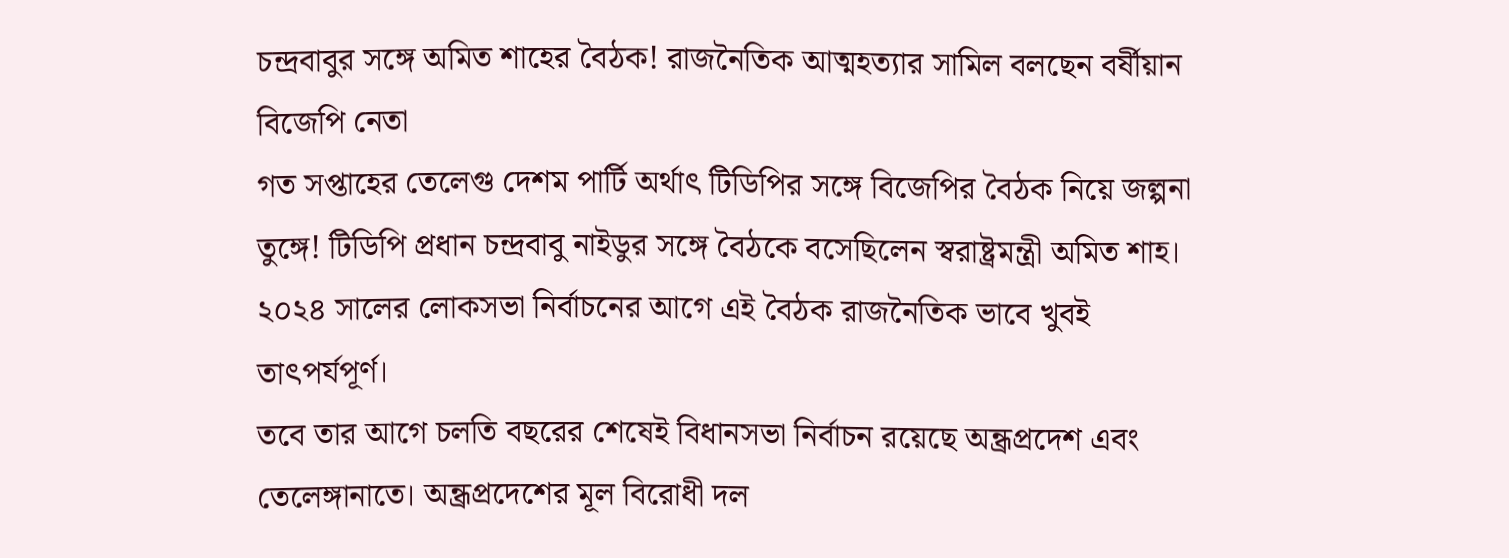চন্দ্রবাবুর সঙ্গে অমিত শাহের বৈঠক! রাজনৈতিক আত্মহত্যার সামিল বলছেন বর্ষীয়ান বিজেপি নেতা
গত সপ্তাহের তেলেগু দেশম পার্টি অর্থাৎ টিডিপির সঙ্গে বিজেপির বৈঠক নিয়ে জল্পনা তুঙ্গে! টিডিপি প্রধান চন্দ্রবাবু নাইডুর সঙ্গে বৈঠকে বসেছিলেন স্বরাষ্ট্রমন্ত্রী অমিত শাহ। ২০২৪ সালের লোকসভা নির্বাচনের আগে এই বৈঠক রাজনৈতিক ভাবে খুবই তাৎপর্যপূর্ণ।
তবে তার আগে চলতি বছরের শেষেই বিধানসভা নির্বাচন রয়েছে অন্ধ্রপ্রদেশ এবং তেলেঙ্গানাতে। অন্ধ্রপ্রদেশের মূল বিরোধী দল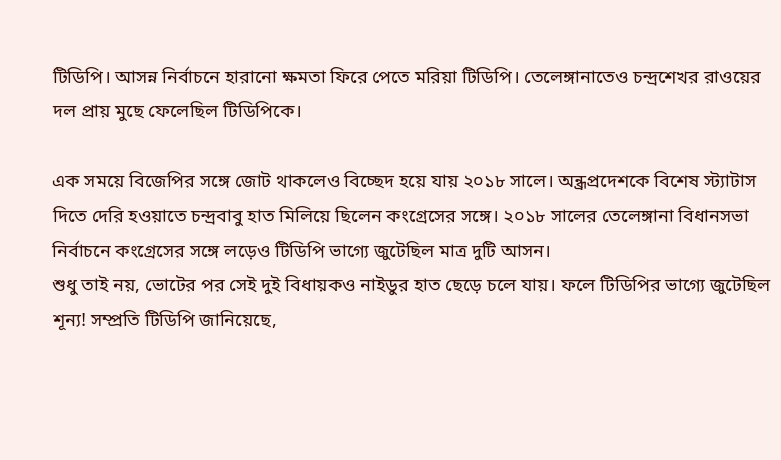টিডিপি। আসন্ন নির্বাচনে হারানো ক্ষমতা ফিরে পেতে মরিয়া টিডিপি। তেলেঙ্গানাতেও চন্দ্রশেখর রাওয়ের দল প্রায় মুছে ফেলেছিল টিডিপিকে।

এক সময়ে বিজেপির সঙ্গে জোট থাকলেও বিচ্ছেদ হয়ে যায় ২০১৮ সালে। অন্ধ্রপ্রদেশকে বিশেষ স্ট্যাটাস দিতে দেরি হওয়াতে চন্দ্রবাবু হাত মিলিয়ে ছিলেন কংগ্রেসের সঙ্গে। ২০১৮ সালের তেলেঙ্গানা বিধানসভা নির্বাচনে কংগ্রেসের সঙ্গে লড়েও টিডিপি ভাগ্যে জুটেছিল মাত্র দুটি আসন।
শুধু তাই নয়, ভোটের পর সেই দুই বিধায়কও নাইডুর হাত ছেড়ে চলে যায়। ফলে টিডিপির ভাগ্যে জুটেছিল শূন্য! সম্প্রতি টিডিপি জানিয়েছে,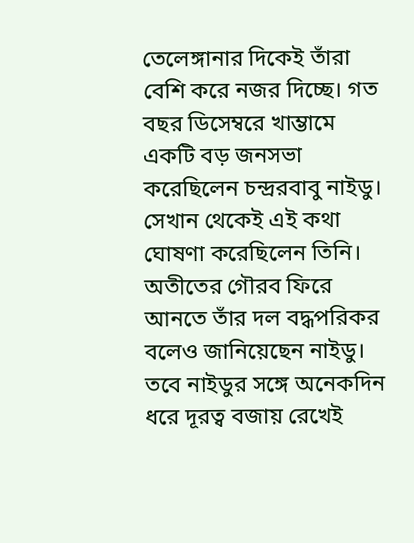তেলেঙ্গানার দিকেই তাঁরা বেশি করে নজর দিচ্ছে। গত বছর ডিসেম্বরে খাম্ভামে একটি বড় জনসভা করেছিলেন চন্দ্ররবাবু নাইডু। সেখান থেকেই এই কথা ঘোষণা করেছিলেন তিনি।
অতীতের গৌরব ফিরে আনতে তাঁর দল বদ্ধপরিকর বলেও জানিয়েছেন নাইডু। তবে নাইডুর সঙ্গে অনেকদিন ধরে দূরত্ব বজায় রেখেই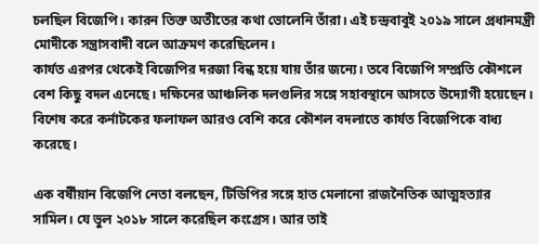চলছিল বিজেপি। কারন তিক্ত অতীতের কথা ভোলেনি তাঁরা। এই চন্দ্রবাবুই ২০১৯ সালে প্রধানমন্ত্রী মোদীকে সন্ত্রাসবাদী বলে আক্রমণ করেছিলেন।
কার্যত এরপর থেকেই বিজেপির দরজা বিন্ধ হয়ে যায় তাঁর জন্যে। তবে বিজেপি সম্প্রতি কৌশলে বেশ কিছু বদল এনেছে। দক্ষিনের আঞ্চলিক দলগুলির সঙ্গে সহাবস্থানে আসতে উদ্যোগী হয়েছেন। বিশেষ করে কর্নাটকের ফলাফল আরও বেশি করে কৌশল বদলাতে কার্যত বিজেপিকে বাধ্য করেছে।

এক বর্ষীয়ান বিজেপি নেতা বলছেন, টিডিপির সঙ্গে হাত মেলানো রাজনৈতিক আত্মহত্যার সামিল। যে ভুল ২০১৮ সালে করেছিল কংগ্রেস। আর তাই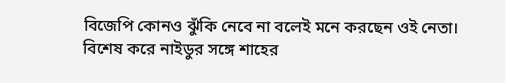বিজেপি কোনও ঝুঁকি নেবে না বলেই মনে করছেন ওই নেতা। বিশেষ করে নাইডুর সঙ্গে শাহের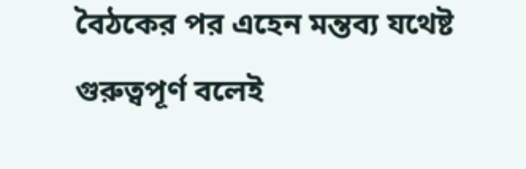বৈঠকের পর এহেন মন্তব্য যথেষ্ট গুরুত্বপূর্ণ বলেই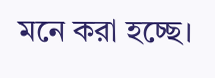মনে করা হচ্ছে।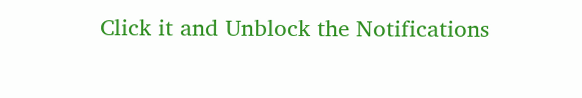Click it and Unblock the Notifications